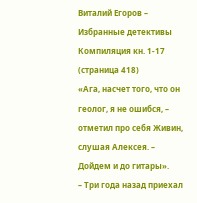Виталий Егоров – Избранные детективы Компиляция кн. 1-17 (страница 418)
«Ага, насчет того, что он геолог, я не ошибся, – отметил про себя Живин, слушая Алексея. – Дойдем и до гитары».
– Три года назад приехал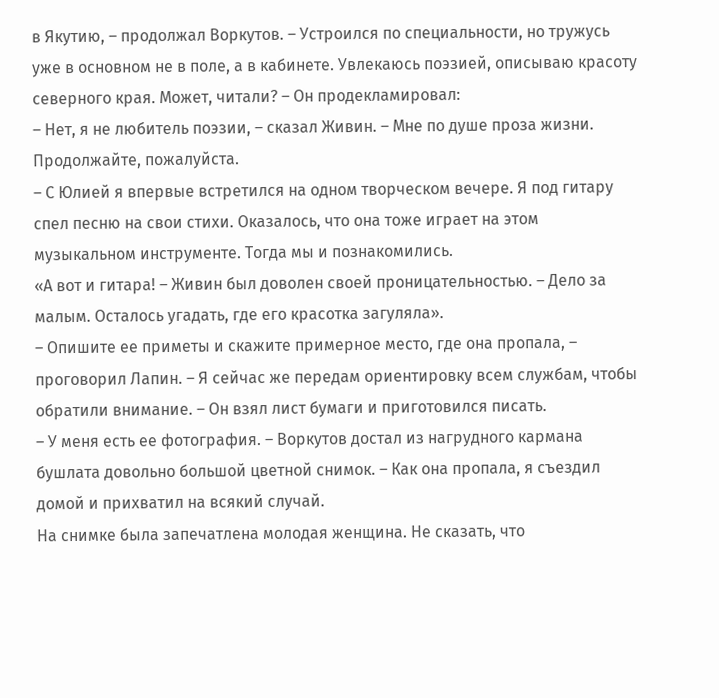в Якутию, – продолжал Воркутов. – Устроился по специальности, но тружусь уже в основном не в поле, а в кабинете. Увлекаюсь поэзией, описываю красоту северного края. Может, читали? – Он продекламировал:
– Нет, я не любитель поэзии, – сказал Живин. – Мне по душе проза жизни. Продолжайте, пожалуйста.
– С Юлией я впервые встретился на одном творческом вечере. Я под гитару спел песню на свои стихи. Оказалось, что она тоже играет на этом музыкальном инструменте. Тогда мы и познакомились.
«А вот и гитара! – Живин был доволен своей проницательностью. – Дело за малым. Осталось угадать, где его красотка загуляла».
– Опишите ее приметы и скажите примерное место, где она пропала, – проговорил Лапин. – Я сейчас же передам ориентировку всем службам, чтобы обратили внимание. – Он взял лист бумаги и приготовился писать.
– У меня есть ее фотография. – Воркутов достал из нагрудного кармана бушлата довольно большой цветной снимок. – Как она пропала, я съездил домой и прихватил на всякий случай.
На снимке была запечатлена молодая женщина. Не сказать, что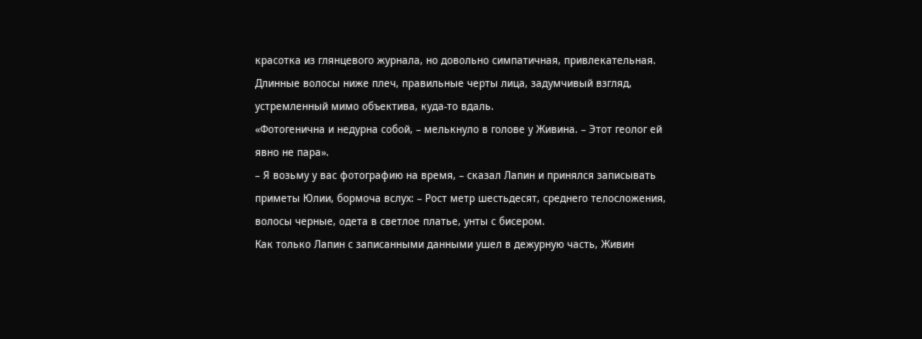красотка из глянцевого журнала, но довольно симпатичная, привлекательная. Длинные волосы ниже плеч, правильные черты лица, задумчивый взгляд, устремленный мимо объектива, куда-то вдаль.
«Фотогенична и недурна собой, – мелькнуло в голове у Живина. – Этот геолог ей явно не пара».
– Я возьму у вас фотографию на время, – сказал Лапин и принялся записывать приметы Юлии, бормоча вслух: – Рост метр шестьдесят, среднего телосложения, волосы черные, одета в светлое платье, унты с бисером.
Как только Лапин с записанными данными ушел в дежурную часть, Живин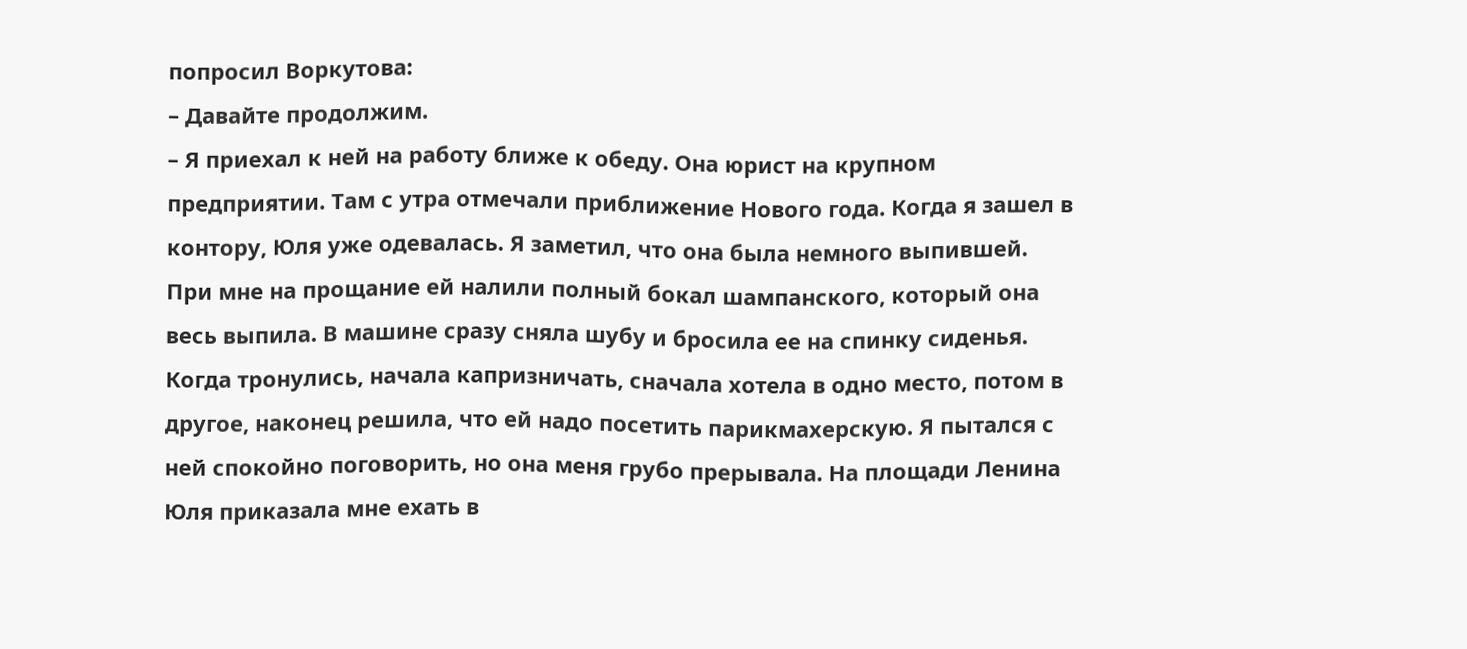попросил Воркутова:
– Давайте продолжим.
– Я приехал к ней на работу ближе к обеду. Она юрист на крупном предприятии. Там с утра отмечали приближение Нового года. Когда я зашел в контору, Юля уже одевалась. Я заметил, что она была немного выпившей. При мне на прощание ей налили полный бокал шампанского, который она весь выпила. В машине сразу сняла шубу и бросила ее на спинку сиденья. Когда тронулись, начала капризничать, сначала хотела в одно место, потом в другое, наконец решила, что ей надо посетить парикмахерскую. Я пытался с ней спокойно поговорить, но она меня грубо прерывала. На площади Ленина Юля приказала мне ехать в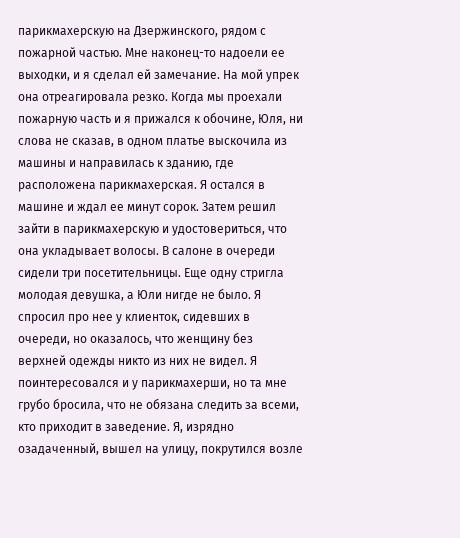парикмахерскую на Дзержинского, рядом с пожарной частью. Мне наконец-то надоели ее выходки, и я сделал ей замечание. На мой упрек она отреагировала резко. Когда мы проехали пожарную часть и я прижался к обочине, Юля, ни слова не сказав, в одном платье выскочила из машины и направилась к зданию, где расположена парикмахерская. Я остался в машине и ждал ее минут сорок. Затем решил зайти в парикмахерскую и удостовериться, что она укладывает волосы. В салоне в очереди сидели три посетительницы. Еще одну стригла молодая девушка, а Юли нигде не было. Я спросил про нее у клиенток, сидевших в очереди, но оказалось, что женщину без верхней одежды никто из них не видел. Я поинтересовался и у парикмахерши, но та мне грубо бросила, что не обязана следить за всеми, кто приходит в заведение. Я, изрядно озадаченный, вышел на улицу, покрутился возле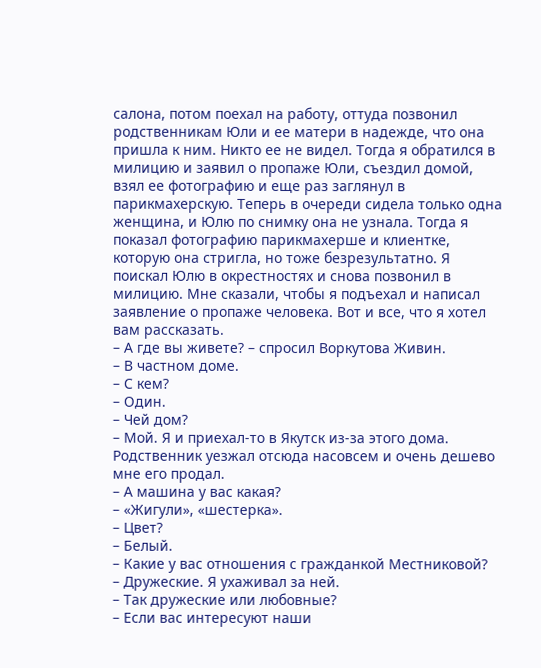салона, потом поехал на работу, оттуда позвонил родственникам Юли и ее матери в надежде, что она пришла к ним. Никто ее не видел. Тогда я обратился в милицию и заявил о пропаже Юли, съездил домой, взял ее фотографию и еще раз заглянул в парикмахерскую. Теперь в очереди сидела только одна женщина, и Юлю по снимку она не узнала. Тогда я показал фотографию парикмахерше и клиентке, которую она стригла, но тоже безрезультатно. Я поискал Юлю в окрестностях и снова позвонил в милицию. Мне сказали, чтобы я подъехал и написал заявление о пропаже человека. Вот и все, что я хотел вам рассказать.
– А где вы живете? – спросил Воркутова Живин.
– В частном доме.
– С кем?
– Один.
– Чей дом?
– Мой. Я и приехал-то в Якутск из-за этого дома. Родственник уезжал отсюда насовсем и очень дешево мне его продал.
– А машина у вас какая?
– «Жигули», «шестерка».
– Цвет?
– Белый.
– Какие у вас отношения с гражданкой Местниковой?
– Дружеские. Я ухаживал за ней.
– Так дружеские или любовные?
– Если вас интересуют наши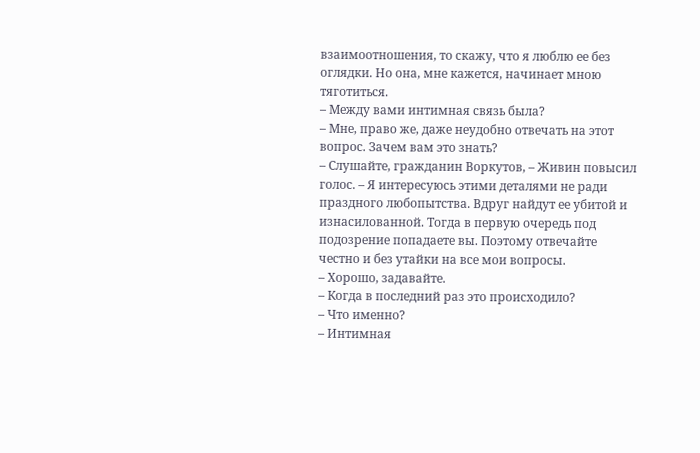взаимоотношения, то скажу, что я люблю ее без оглядки. Но она, мне кажется, начинает мною тяготиться.
– Между вами интимная связь была?
– Мне, право же, даже неудобно отвечать на этот вопрос. Зачем вам это знать?
– Слушайте, гражданин Воркутов, – Живин повысил голос. – Я интересуюсь этими деталями не ради праздного любопытства. Вдруг найдут ее убитой и изнасилованной. Тогда в первую очередь под подозрение попадаете вы. Поэтому отвечайте честно и без утайки на все мои вопросы.
– Хорошо, задавайте.
– Когда в последний раз это происходило?
– Что именно?
– Интимная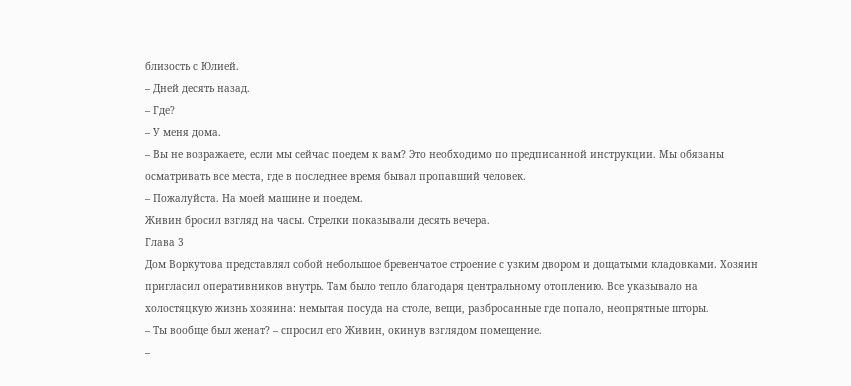близость с Юлией.
– Дней десять назад.
– Где?
– У меня дома.
– Вы не возражаете, если мы сейчас поедем к вам? Это необходимо по предписанной инструкции. Мы обязаны осматривать все места, где в последнее время бывал пропавший человек.
– Пожалуйста. На моей машине и поедем.
Живин бросил взгляд на часы. Стрелки показывали десять вечера.
Глава 3
Дом Воркутова представлял собой небольшое бревенчатое строение с узким двором и дощатыми кладовками. Хозяин пригласил оперативников внутрь. Там было тепло благодаря центральному отоплению. Все указывало на холостяцкую жизнь хозяина: немытая посуда на столе, вещи, разбросанные где попало, неопрятные шторы.
– Ты вообще был женат? – спросил его Живин, окинув взглядом помещение.
–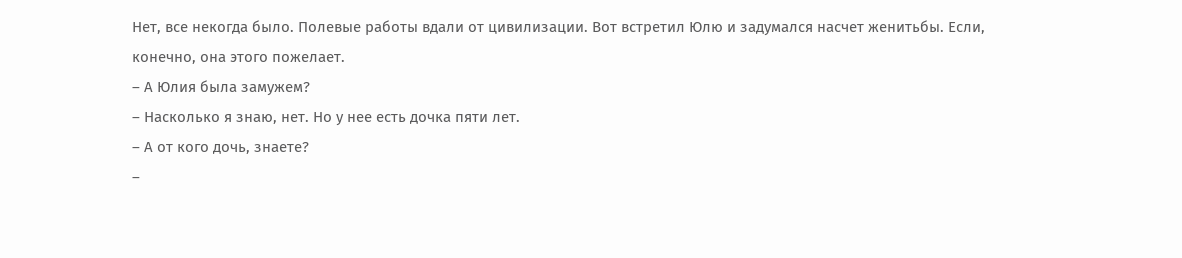Нет, все некогда было. Полевые работы вдали от цивилизации. Вот встретил Юлю и задумался насчет женитьбы. Если, конечно, она этого пожелает.
– А Юлия была замужем?
– Насколько я знаю, нет. Но у нее есть дочка пяти лет.
– А от кого дочь, знаете?
–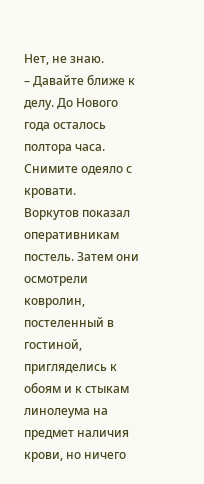Нет, не знаю.
– Давайте ближе к делу. До Нового года осталось полтора часа. Снимите одеяло с кровати.
Воркутов показал оперативникам постель. Затем они осмотрели ковролин, постеленный в гостиной, пригляделись к обоям и к стыкам линолеума на предмет наличия крови, но ничего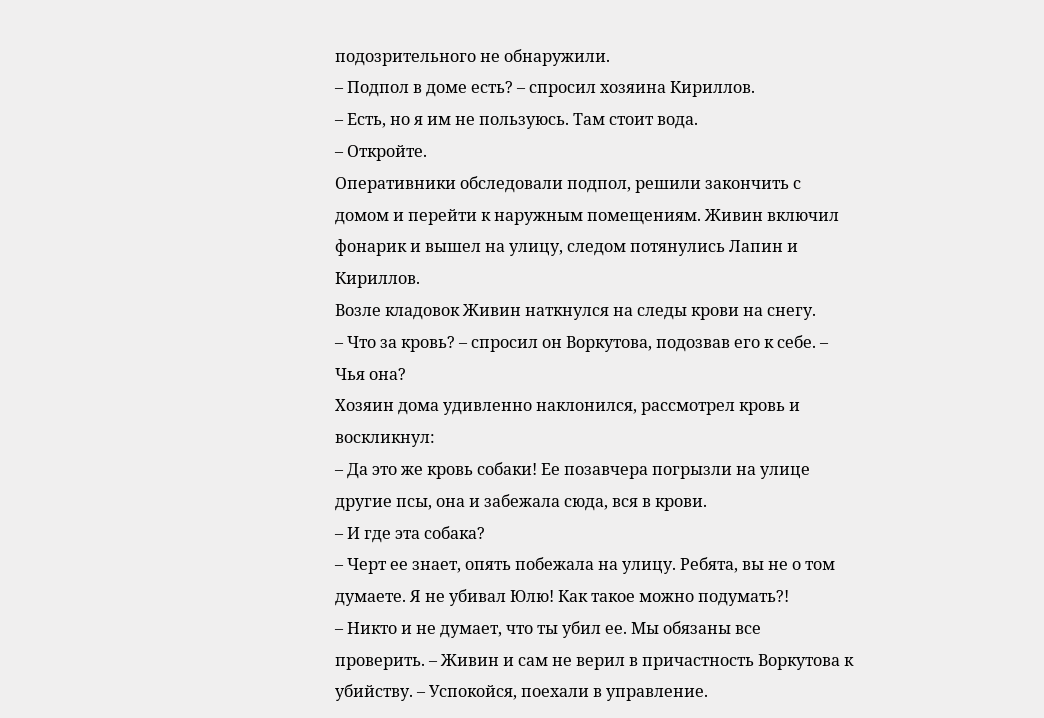подозрительного не обнаружили.
– Подпол в доме есть? – спросил хозяина Кириллов.
– Есть, но я им не пользуюсь. Там стоит вода.
– Откройте.
Оперативники обследовали подпол, решили закончить с домом и перейти к наружным помещениям. Живин включил фонарик и вышел на улицу, следом потянулись Лапин и Кириллов.
Возле кладовок Живин наткнулся на следы крови на снегу.
– Что за кровь? – спросил он Воркутова, подозвав его к себе. – Чья она?
Хозяин дома удивленно наклонился, рассмотрел кровь и воскликнул:
– Да это же кровь собаки! Ее позавчера погрызли на улице другие псы, она и забежала сюда, вся в крови.
– И где эта собака?
– Черт ее знает, опять побежала на улицу. Ребята, вы не о том думаете. Я не убивал Юлю! Как такое можно подумать?!
– Никто и не думает, что ты убил ее. Мы обязаны все проверить. – Живин и сам не верил в причастность Воркутова к убийству. – Успокойся, поехали в управление.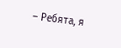– Ребята, я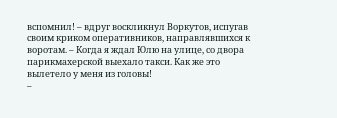вспомнил! – вдруг воскликнул Воркутов, испугав своим криком оперативников, направлявшихся к воротам. – Когда я ждал Юлю на улице, со двора парикмахерской выехало такси. Как же это вылетело у меня из головы!
–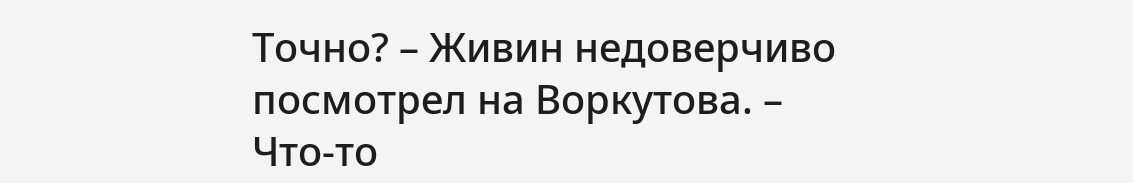Точно? – Живин недоверчиво посмотрел на Воркутова. – Что-то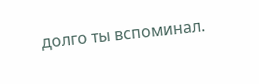долго ты вспоминал.